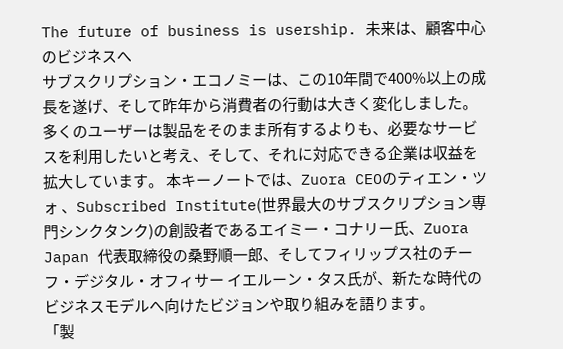The future of business is usership. 未来は、顧客中心のビジネスへ
サブスクリプション・エコノミーは、この10年間で400%以上の成長を遂げ、そして昨年から消費者の行動は大きく変化しました。多くのユーザーは製品をそのまま所有するよりも、必要なサービスを利用したいと考え、そして、それに対応できる企業は収益を拡大しています。 本キーノートでは、Zuora CEOのティエン・ツォ 、Subscribed Institute(世界最大のサブスクリプション専門シンクタンク)の創設者であるエイミー・コナリー氏、Zuora Japan 代表取締役の桑野順一郎、そしてフィリップス社のチーフ・デジタル・オフィサー イエルーン・タス氏が、新たな時代のビジネスモデルへ向けたビジョンや取り組みを語ります。
「製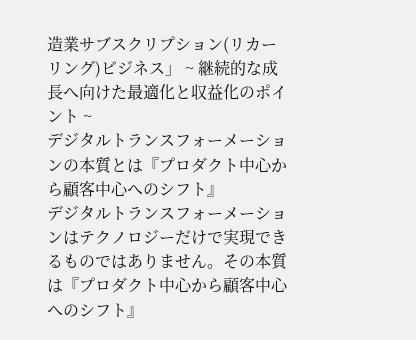造業サブスクリプション(リカーリング)ビジネス」 ~ 継続的な成長へ向けた最適化と収益化のポイント ~
デジタルトランスフォーメーションの本質とは『プロダクト中心から顧客中心へのシフト』
デジタルトランスフォーメーションはテクノロジーだけで実現できるものではありません。その本質は『プロダクト中心から顧客中心へのシフト』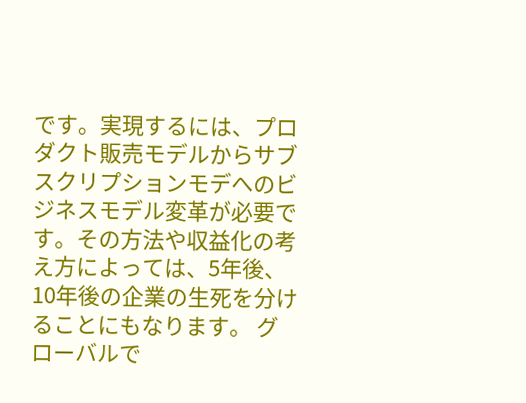です。実現するには、プロダクト販売モデルからサブスクリプションモデへのビジネスモデル変革が必要です。その方法や収益化の考え方によっては、5年後、10年後の企業の生死を分けることにもなります。 グローバルで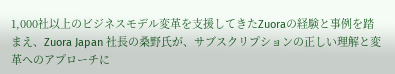1,000社以上のビジネスモデル変革を支援してきたZuoraの経験と事例を踏まえ、Zuora Japan 社長の桑野氏が、サブスクリプションの正しい理解と変革へのアプローチに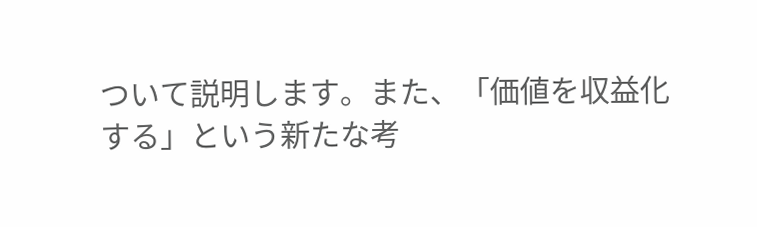ついて説明します。また、「価値を収益化する」という新たな考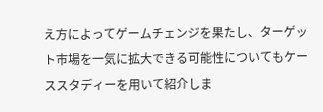え方によってゲームチェンジを果たし、ターゲット市場を一気に拡大できる可能性についてもケーススタディーを用いて紹介しま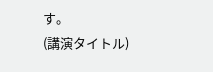す。
(講演タイトル)